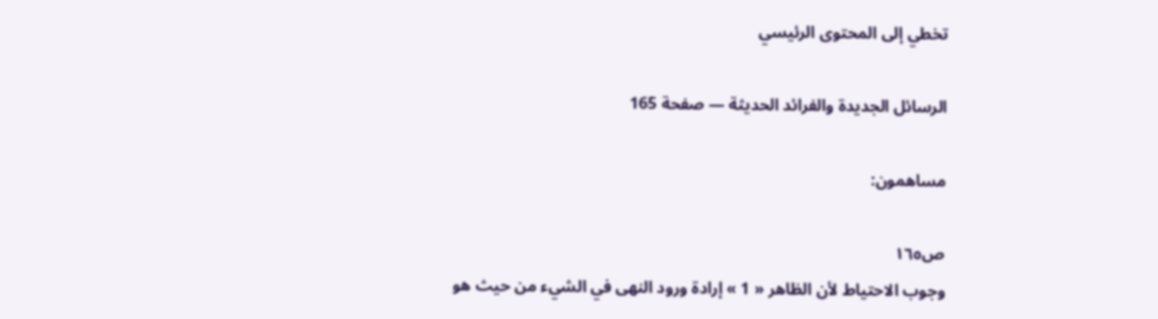تخطي إلى المحتوى الرئيسي

الرسائل الجديدة والفرائد الحديثة — صفحة 165

مساهمون:

ص١٦٥
وجوب الاحتياط لأن الظاهر « 1 » إرادة ورود النهى في الشيء من حيث هو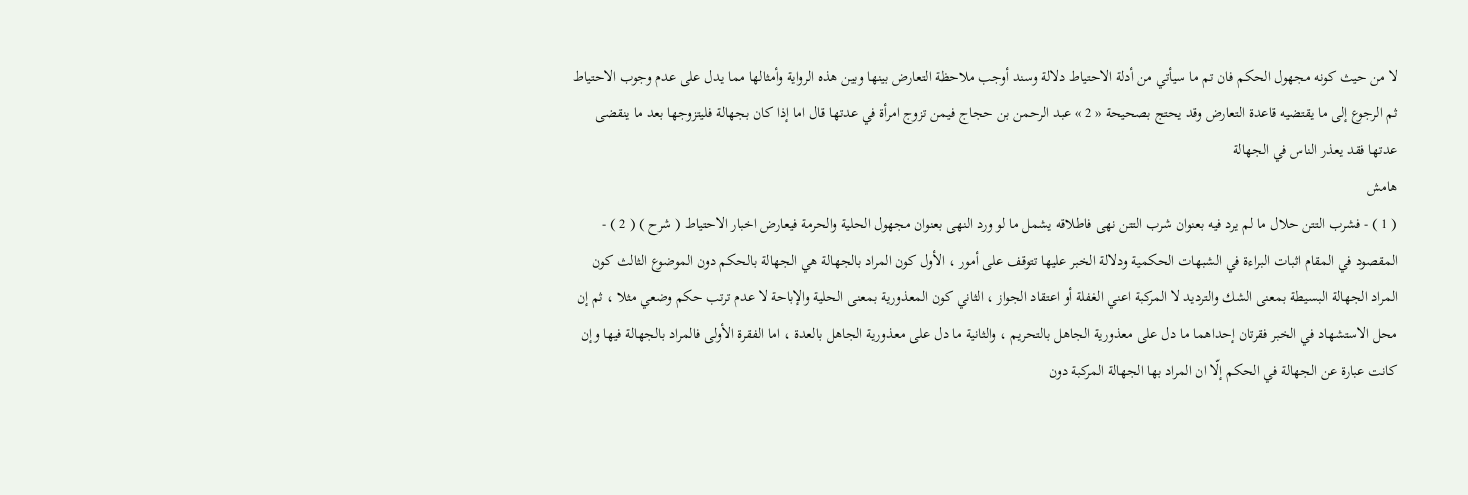لا من حيث كونه مجهول الحكم فان تم ما سيأتي من أدلة الاحتياط دلالة وسند أوجب ملاحظة التعارض بينها وبين هذه الرواية وأمثالها مما يدل على عدم وجوب الاحتياط ثم الرجوع إلى ما يقتضيه قاعدة التعارض وقد يحتج بصحيحة « 2 » عبد الرحمن بن حجاج فيمن تزوج امرأة في عدتها قال اما إذا كان بجهالة فليتزوجها بعد ما ينقضى عدتها فقد يعذر الناس في الجهالة
هامش
( 1 ) - فشرب التتن حلال ما لم يرد فيه بعنوان شرب التتن نهى فاطلاقه يشمل ما لو ورد النهى بعنوان مجهول الحلية والحرمة فيعارض اخبار الاحتياط ( شرح ) ( 2 ) - المقصود في المقام اثبات البراءة في الشبهات الحكمية ودلالة الخبر عليها تتوقف على أمور ، الأول كون المراد بالجهالة هي الجهالة بالحكم دون الموضوع الثالث كون المراد الجهالة البسيطة بمعنى الشك والترديد لا المركبة اعني الغفلة أو اعتقاد الجواز ، الثاني كون المعذورية بمعنى الحلية والإباحة لا عدم ترتب حكم وضعي مثلا ، ثم إن محل الاستشهاد في الخبر فقرتان إحداهما ما دل على معذورية الجاهل بالتحريم ، والثانية ما دل على معذورية الجاهل بالعدة ، اما الفقرة الأولى فالمراد بالجهالة فيها وإن كانت عبارة عن الجهالة في الحكم إلّا ان المراد بها الجهالة المركبة دون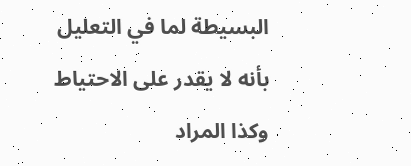البسيطة لما في التعليل بأنه لا يقدر على الاحتياط وكذا المراد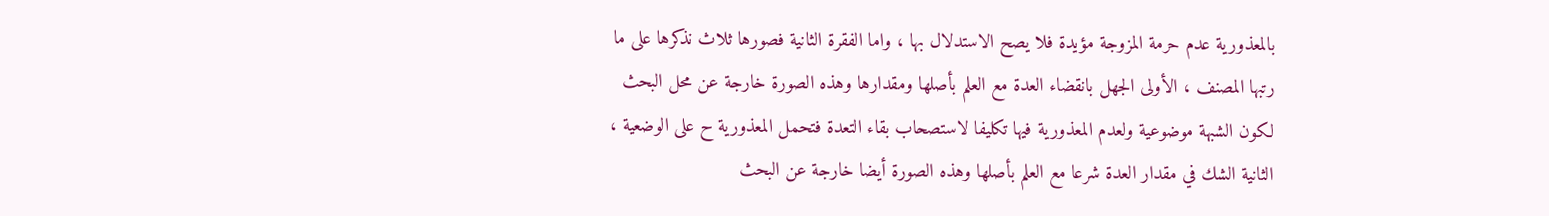بالمعذورية عدم حرمة المزوجة مؤيدة فلا يصح الاستدلال بها ، واما الفقرة الثانية فصورها ثلاث نذكرها على ما رتبها المصنف ، الأولى الجهل بانقضاء العدة مع العلم بأصلها ومقدارها وهذه الصورة خارجة عن محل البحث لكون الشبهة موضوعية ولعدم المعذورية فيها تكليفا لاستصحاب بقاء التعدة فتحمل المعذورية ح على الوضعية ، الثانية الشك في مقدار العدة شرعا مع العلم بأصلها وهذه الصورة أيضا خارجة عن البحث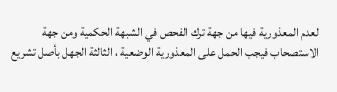لعدم المعذورية فيها من جهة ترك الفحص في الشبهة الحكمية ومن جهة الاستصحاب فيجب الحمل على المعذورية الوضعية ، الثالثة الجهل بأصل تشريع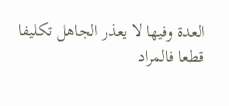العدة وفيها لا يعذر الجاهل تكليفا قطعا فالمراد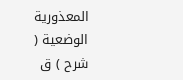المعذورية الوضعية ( شرح ) ق